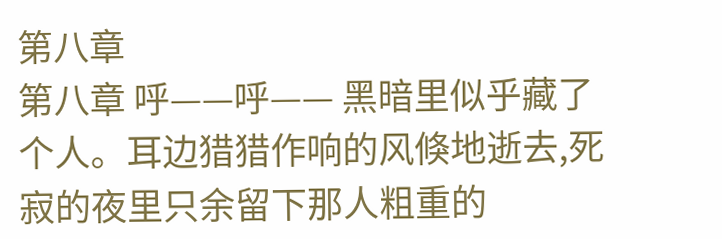第八章
第八章 呼——呼—— 黑暗里似乎藏了个人。耳边猎猎作响的风倏地逝去,死寂的夜里只余留下那人粗重的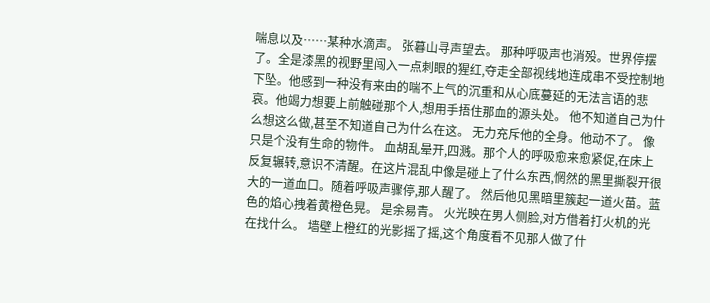喘息以及……某种水滴声。 张暮山寻声望去。 那种呼吸声也消殁。世界停摆了。全是漆黑的视野里闯入一点刺眼的猩红,夺走全部视线地连成串不受控制地下坠。他感到一种没有来由的喘不上气的沉重和从心底蔓延的无法言语的悲哀。他竭力想要上前触碰那个人,想用手捂住那血的源头处。 他不知道自己为什么想这么做,甚至不知道自己为什么在这。 无力充斥他的全身。他动不了。 像只是个没有生命的物件。 血胡乱晕开,四溅。那个人的呼吸愈来愈紧促,在床上反复辗转,意识不清醒。在这片混乱中像是碰上了什么东西,惘然的黑里撕裂开很大的一道血口。随着呼吸声骤停,那人醒了。 然后他见黑暗里簇起一道火苗。蓝色的焰心拽着黄橙色晃。 是余易青。 火光映在男人侧脸,对方借着打火机的光在找什么。 墙壁上橙红的光影摇了摇,这个角度看不见那人做了什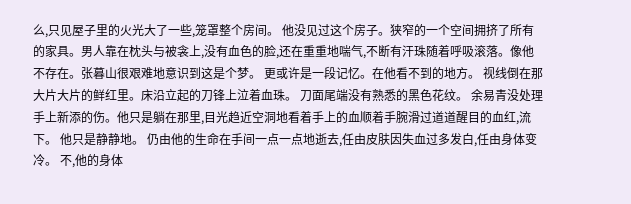么,只见屋子里的火光大了一些,笼罩整个房间。 他没见过这个房子。狭窄的一个空间拥挤了所有的家具。男人靠在枕头与被衾上,没有血色的脸,还在重重地喘气,不断有汗珠随着呼吸滚落。像他不存在。张暮山很艰难地意识到这是个梦。 更或许是一段记忆。在他看不到的地方。 视线倒在那大片大片的鲜红里。床沿立起的刀锋上泣着血珠。 刀面尾端没有熟悉的黑色花纹。 余易青没处理手上新添的伤。他只是躺在那里,目光趋近空洞地看着手上的血顺着手腕滑过道道醒目的血红,流下。 他只是静静地。 仍由他的生命在手间一点一点地逝去,任由皮肤因失血过多发白,任由身体变冷。 不,他的身体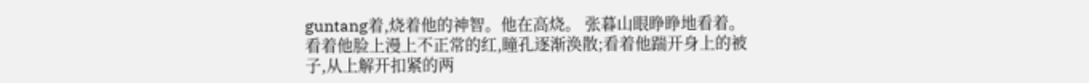guntang着,烧着他的神智。他在高烧。 张暮山眼睁睁地看着。 看着他脸上漫上不正常的红,瞳孔逐渐涣散;看着他踹开身上的被子,从上解开扣紧的两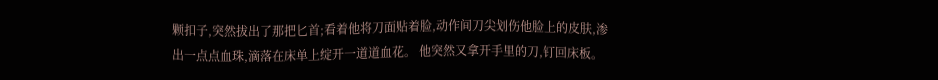颗扣子,突然拔出了那把匕首;看着他将刀面贴着脸,动作间刀尖划伤他脸上的皮肤,渗出一点点血珠,滴落在床单上绽开一道道血花。 他突然又拿开手里的刀,钉回床板。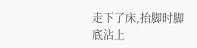走下了床,抬脚时脚底沾上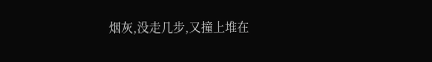烟灰,没走几步,又撞上堆在